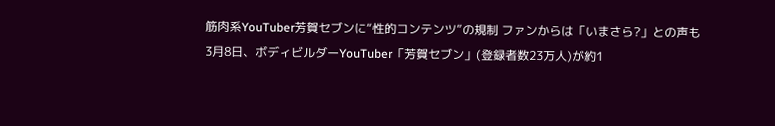筋肉系YouTuber芳賀セブンに“性的コンテンツ”の規制 ファンからは「いまさら?」との声も
3月8日、ボディビルダーYouTuber「芳賀セブン」(登録者数23万人)が約1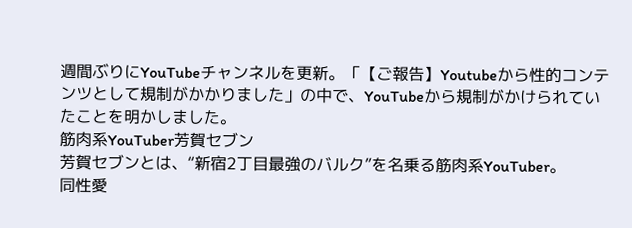週間ぶりにYouTubeチャンネルを更新。「【ご報告】Youtubeから性的コンテンツとして規制がかかりました」の中で、YouTubeから規制がかけられていたことを明かしました。
筋肉系YouTuber芳賀セブン
芳賀セブンとは、“新宿2丁目最強のバルク”を名乗る筋肉系YouTuber。
同性愛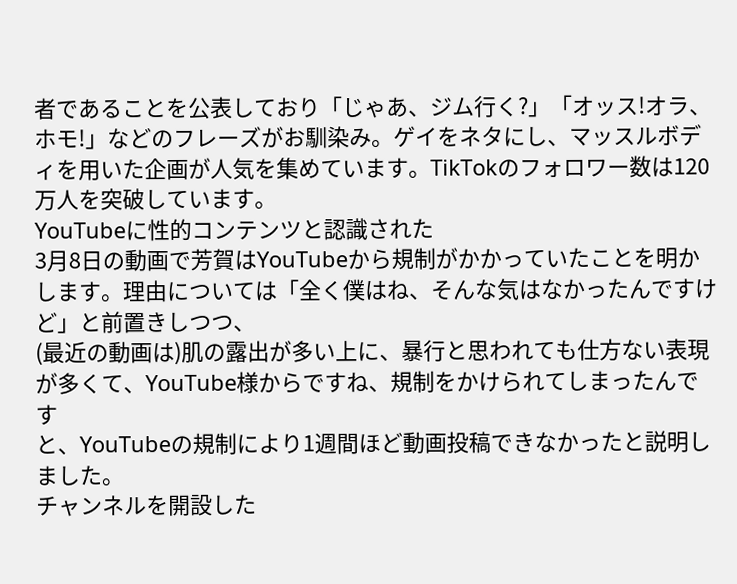者であることを公表しており「じゃあ、ジム行く?」「オッス!オラ、ホモ!」などのフレーズがお馴染み。ゲイをネタにし、マッスルボディを用いた企画が人気を集めています。TikTokのフォロワー数は120万人を突破しています。
YouTubeに性的コンテンツと認識された
3月8日の動画で芳賀はYouTubeから規制がかかっていたことを明かします。理由については「全く僕はね、そんな気はなかったんですけど」と前置きしつつ、
(最近の動画は)肌の露出が多い上に、暴行と思われても仕方ない表現が多くて、YouTube様からですね、規制をかけられてしまったんです
と、YouTubeの規制により1週間ほど動画投稿できなかったと説明しました。
チャンネルを開設した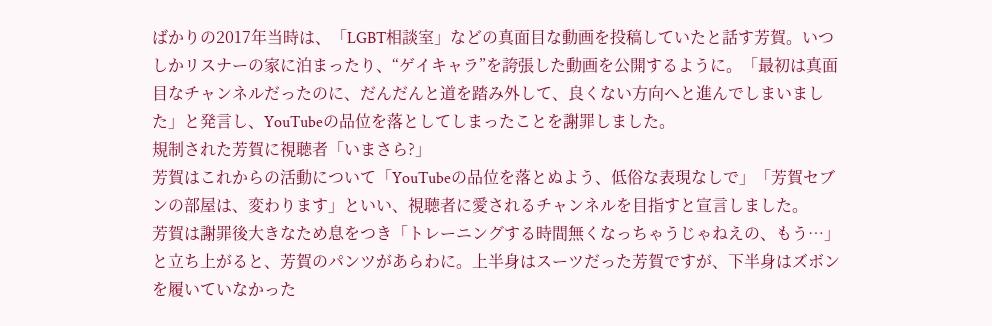ばかりの2017年当時は、「LGBT相談室」などの真面目な動画を投稿していたと話す芳賀。いつしかリスナーの家に泊まったり、“ゲイキャラ”を誇張した動画を公開するように。「最初は真面目なチャンネルだったのに、だんだんと道を踏み外して、良くない方向へと進んでしまいました」と発言し、YouTubeの品位を落としてしまったことを謝罪しました。
規制された芳賀に視聴者「いまさら?」
芳賀はこれからの活動について「YouTubeの品位を落とぬよう、低俗な表現なしで」「芳賀セブンの部屋は、変わります」といい、視聴者に愛されるチャンネルを目指すと宣言しました。
芳賀は謝罪後大きなため息をつき「トレーニングする時間無くなっちゃうじゃねえの、もう…」と立ち上がると、芳賀のパンツがあらわに。上半身はスーツだった芳賀ですが、下半身はズボンを履いていなかった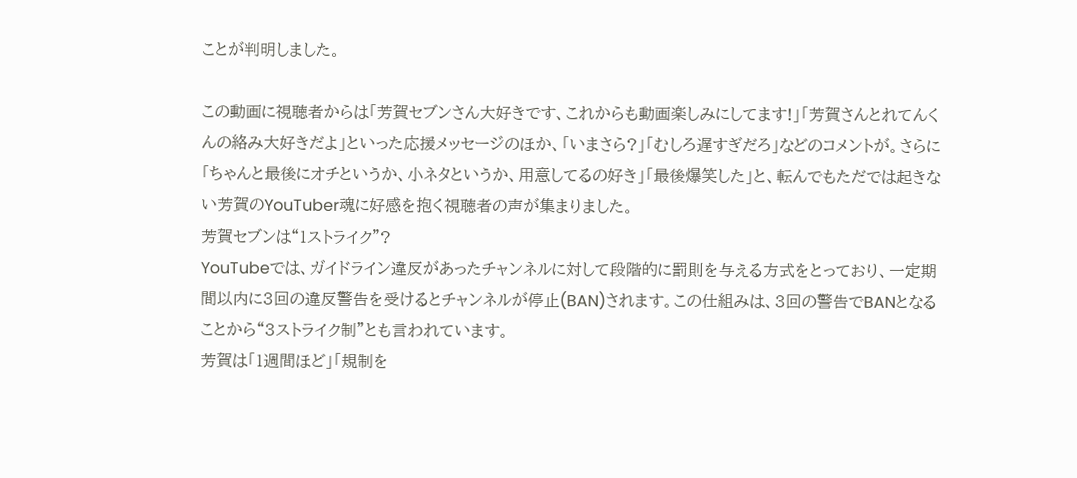ことが判明しました。

この動画に視聴者からは「芳賀セブンさん大好きです、これからも動画楽しみにしてます!」「芳賀さんとれてんくんの絡み大好きだよ」といった応援メッセージのほか、「いまさら?」「むしろ遅すぎだろ」などのコメントが。さらに「ちゃんと最後にオチというか、小ネタというか、用意してるの好き」「最後爆笑した」と、転んでもただでは起きない芳賀のYouTuber魂に好感を抱く視聴者の声が集まりました。
芳賀セブンは“1ストライク”?
YouTubeでは、ガイドライン違反があったチャンネルに対して段階的に罰則を与える方式をとっており、一定期間以内に3回の違反警告を受けるとチャンネルが停止(BAN)されます。この仕組みは、3回の警告でBANとなることから“3ストライク制”とも言われています。
芳賀は「1週間ほど」「規制を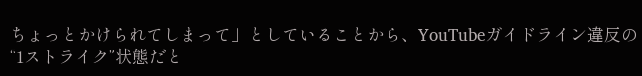ちょっとかけられてしまって」としていることから、YouTubeガイドライン違反の“1ストライク”状態だと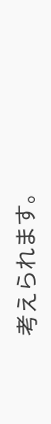考えられます。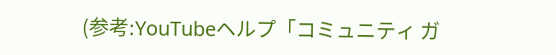(参考:YouTubeヘルプ「コミュニティ ガ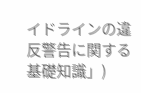イドラインの違反警告に関する基礎知識」)